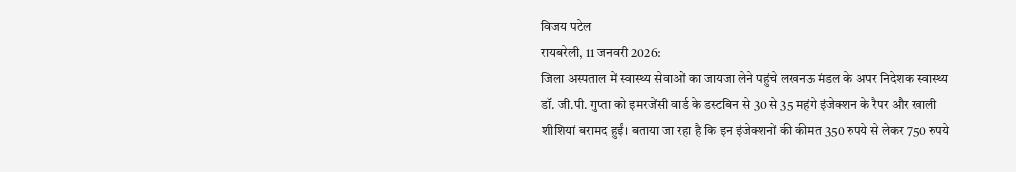विजय पटेल
रायबरेली, 11 जनवरी 2026:
जिला अस्पताल में स्वास्थ्य सेवाओं का जायजा लेने पहुंचे लखनऊ मंडल के अपर निदेशक स्वास्थ्य डॉ. जी.पी. गुप्ता को इमरजेंसी वार्ड के डस्टबिन से 30 से 35 महंगे इंजेक्शन के रैपर और खाली शीशियां बरामद हुईं। बताया जा रहा है कि इन इंजेक्शनों की कीमत 350 रुपये से लेकर 750 रुपये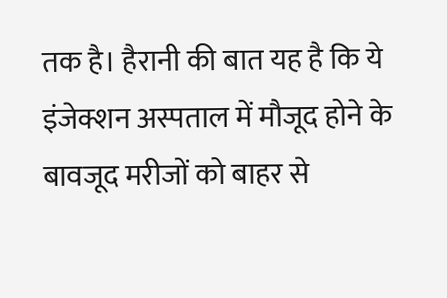तक है। हैरानी की बात यह है कि ये इंजेक्शन अस्पताल में मौजूद होने के बावजूद मरीजों को बाहर से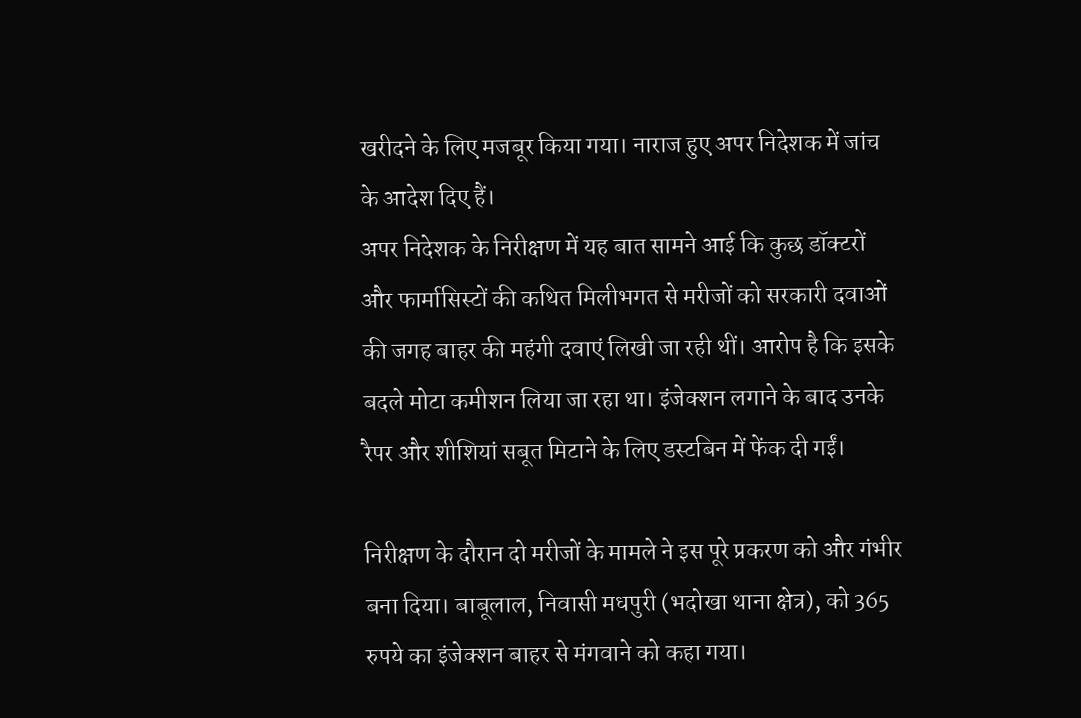खरीदने के लिए मजबूर किया गया। नाराज हुए अपर निदेशक में जांच के आदेश दिए हैं।
अपर निदेशक के निरीक्षण में यह बात सामने आई कि कुछ डॉक्टरों और फार्मासिस्टों की कथित मिलीभगत से मरीजों को सरकारी दवाओं की जगह बाहर की महंगी दवाएं लिखी जा रही थीं। आरोप है कि इसके बदले मोटा कमीशन लिया जा रहा था। इंजेक्शन लगाने के बाद उनके रैपर और शीशियां सबूत मिटाने के लिए डस्टबिन में फेंक दी गईं।

निरीक्षण के दौरान दो मरीजों के मामले ने इस पूरे प्रकरण को और गंभीर बना दिया। बाबूलाल, निवासी मधपुरी (भदोखा थाना क्षेत्र), को 365 रुपये का इंजेक्शन बाहर से मंगवाने को कहा गया।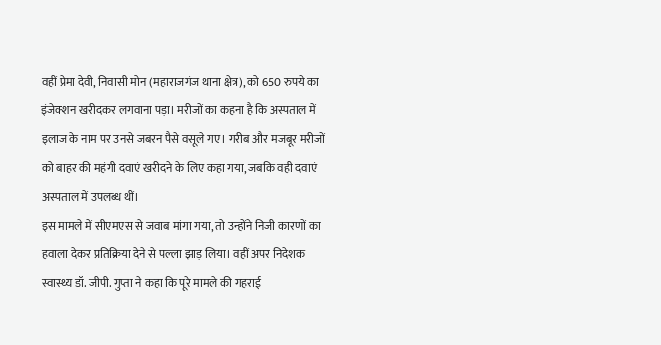वहीं प्रेमा देवी, निवासी मोन (महाराजगंज थाना क्षेत्र), को 650 रुपये का इंजेक्शन खरीदकर लगवाना पड़ा। मरीजों का कहना है कि अस्पताल में इलाज के नाम पर उनसे जबरन पैसे वसूले गए। गरीब और मजबूर मरीजों को बाहर की महंगी दवाएं खरीदने के लिए कहा गया, जबकि वही दवाएं अस्पताल में उपलब्ध थीं।
इस मामले में सीएमएस से जवाब मांगा गया, तो उन्होंने निजी कारणों का हवाला देकर प्रतिक्रिया देने से पल्ला झाड़ लिया। वहीं अपर निदेशक स्वास्थ्य डॉ. जीपी. गुप्ता ने कहा कि पूरे मामले की गहराई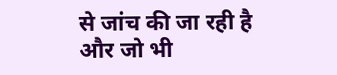से जांच की जा रही है और जो भी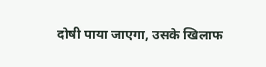दोषी पाया जाएगा, उसके खिलाफ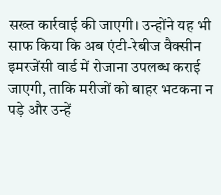सख्त कार्रवाई की जाएगी। उन्होंने यह भी साफ किया कि अब एंटी-रेबीज वैक्सीन इमरजेंसी वार्ड में रोजाना उपलब्ध कराई जाएगी, ताकि मरीजों को बाहर भटकना न पड़े और उन्हें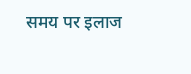समय पर इलाज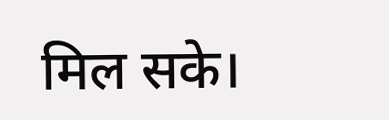मिल सके।